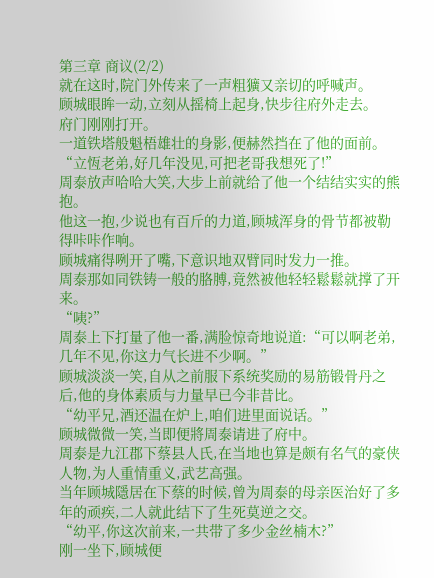第三章 商议(2/2)
就在这时,院门外传来了一声粗獷又亲切的呼喊声。
顾城眼眸一动,立刻从摇椅上起身,快步往府外走去。
府门刚刚打开。
一道铁塔般魁梧雄壮的身影,便赫然挡在了他的面前。
“立恆老弟,好几年没见,可把老哥我想死了!”
周泰放声哈哈大笑,大步上前就给了他一个结结实实的熊抱。
他这一抱,少说也有百斤的力道,顾城浑身的骨节都被勒得咔咔作响。
顾城痛得咧开了嘴,下意识地双臂同时发力一推。
周泰那如同铁铸一般的胳膊,竟然被他轻轻鬆鬆就撑了开来。
“咦?”
周泰上下打量了他一番,满脸惊奇地说道:“可以啊老弟,几年不见,你这力气长进不少啊。”
顾城淡淡一笑,自从之前服下系统奖励的易筋锻骨丹之后,他的身体素质与力量早已今非昔比。
“幼平兄,酒还温在炉上,咱们进里面说话。”
顾城微微一笑,当即便將周泰请进了府中。
周泰是九江郡下蔡县人氏,在当地也算是颇有名气的豪侠人物,为人重情重义,武艺高强。
当年顾城隱居在下蔡的时候,曾为周泰的母亲医治好了多年的顽疾,二人就此结下了生死莫逆之交。
“幼平,你这次前来,一共带了多少金丝楠木?”
刚一坐下,顾城便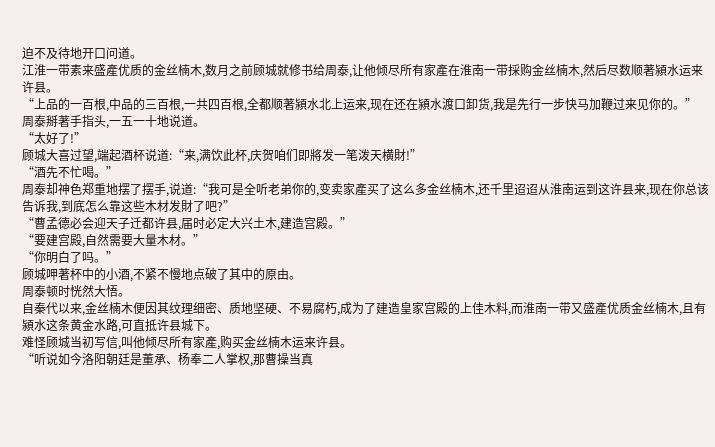迫不及待地开口问道。
江淮一带素来盛產优质的金丝楠木,数月之前顾城就修书给周泰,让他倾尽所有家產在淮南一带採购金丝楠木,然后尽数顺著潁水运来许县。
“上品的一百根,中品的三百根,一共四百根,全都顺著潁水北上运来,现在还在潁水渡口卸货,我是先行一步快马加鞭过来见你的。”
周泰掰著手指头,一五一十地说道。
“太好了!”
顾城大喜过望,端起酒杯说道:“来,满饮此杯,庆贺咱们即將发一笔泼天横財!”
“酒先不忙喝。”
周泰却神色郑重地摆了摆手,说道:“我可是全听老弟你的,变卖家產买了这么多金丝楠木,还千里迢迢从淮南运到这许县来,现在你总该告诉我,到底怎么靠这些木材发財了吧?”
“曹孟德必会迎天子迁都许县,届时必定大兴土木,建造宫殿。”
“要建宫殿,自然需要大量木材。”
“你明白了吗。”
顾城呷著杯中的小酒,不紧不慢地点破了其中的原由。
周泰顿时恍然大悟。
自秦代以来,金丝楠木便因其纹理细密、质地坚硬、不易腐朽,成为了建造皇家宫殿的上佳木料,而淮南一带又盛產优质金丝楠木,且有潁水这条黄金水路,可直抵许县城下。
难怪顾城当初写信,叫他倾尽所有家產,购买金丝楠木运来许县。
“听说如今洛阳朝廷是董承、杨奉二人掌权,那曹操当真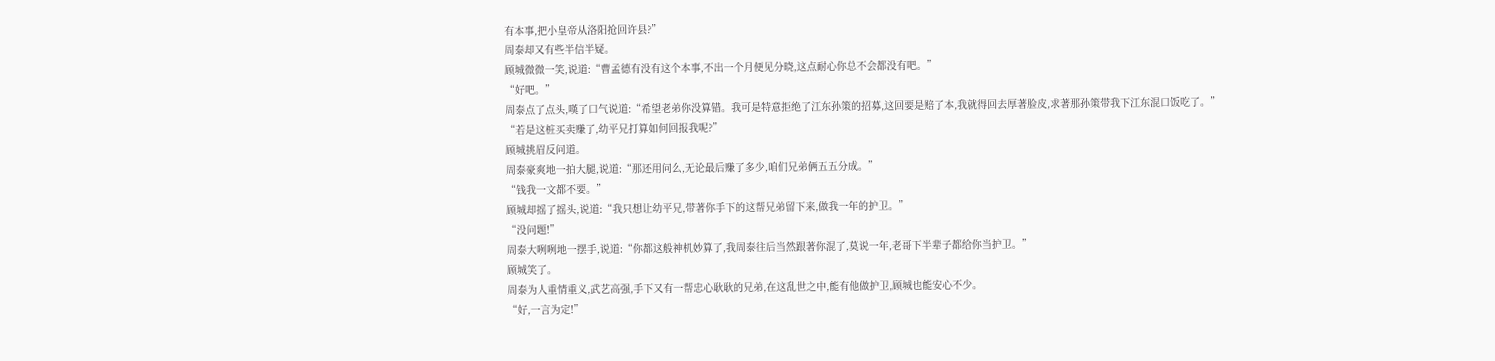有本事,把小皇帝从洛阳抢回许县?”
周泰却又有些半信半疑。
顾城微微一笑,说道:“曹孟德有没有这个本事,不出一个月便见分晓,这点耐心你总不会都没有吧。”
“好吧。”
周泰点了点头,嘆了口气说道:“希望老弟你没算错。我可是特意拒绝了江东孙策的招募,这回要是赔了本,我就得回去厚著脸皮,求著那孙策带我下江东混口饭吃了。”
“若是这桩买卖赚了,幼平兄打算如何回报我呢?”
顾城挑眉反问道。
周泰豪爽地一拍大腿,说道:“那还用问么,无论最后赚了多少,咱们兄弟俩五五分成。”
“钱我一文都不要。”
顾城却摇了摇头,说道:“我只想让幼平兄,带著你手下的这帮兄弟留下来,做我一年的护卫。”
“没问题!”
周泰大咧咧地一摆手,说道:“你都这般神机妙算了,我周泰往后当然跟著你混了,莫说一年,老哥下半辈子都给你当护卫。”
顾城笑了。
周泰为人重情重义,武艺高强,手下又有一帮忠心耿耿的兄弟,在这乱世之中,能有他做护卫,顾城也能安心不少。
“好,一言为定!”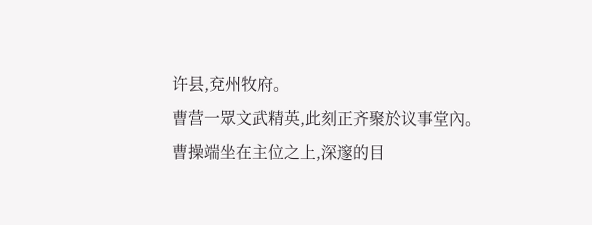许县,兗州牧府。
曹营一眾文武精英,此刻正齐聚於议事堂內。
曹操端坐在主位之上,深邃的目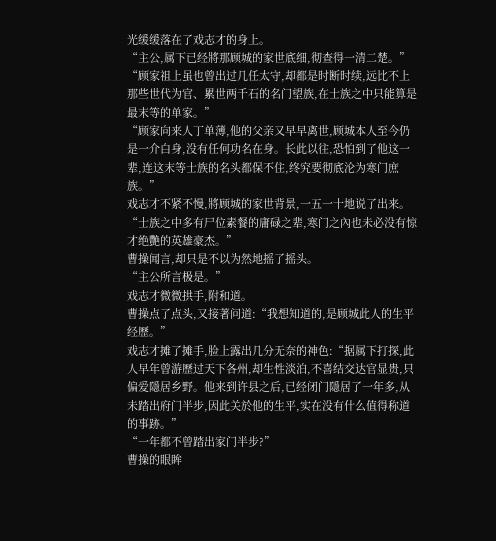光缓缓落在了戏志才的身上。
“主公,属下已经將那顾城的家世底细,彻查得一清二楚。”
“顾家祖上虽也曾出过几任太守,却都是时断时续,远比不上那些世代为官、累世两千石的名门望族,在士族之中只能算是最末等的单家。”
“顾家向来人丁单薄,他的父亲又早早离世,顾城本人至今仍是一介白身,没有任何功名在身。长此以往,恐怕到了他这一辈,连这末等士族的名头都保不住,终究要彻底沦为寒门庶族。”
戏志才不紧不慢,將顾城的家世背景,一五一十地说了出来。
“士族之中多有尸位素餐的庸碌之辈,寒门之內也未必没有惊才绝艷的英雄豪杰。”
曹操闻言,却只是不以为然地摇了摇头。
“主公所言极是。”
戏志才微微拱手,附和道。
曹操点了点头,又接著问道:“我想知道的,是顾城此人的生平经歷。”
戏志才摊了摊手,脸上露出几分无奈的神色:“据属下打探,此人早年曾游歷过天下各州,却生性淡泊,不喜结交达官显贵,只偏爱隱居乡野。他来到许县之后,已经闭门隱居了一年多,从未踏出府门半步,因此关於他的生平,实在没有什么值得称道的事跡。”
“一年都不曾踏出家门半步?”
曹操的眼眸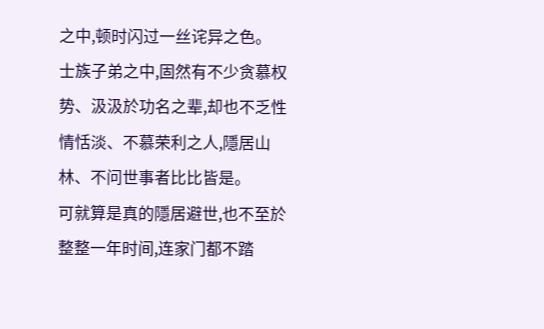之中,顿时闪过一丝诧异之色。
士族子弟之中,固然有不少贪慕权势、汲汲於功名之辈,却也不乏性情恬淡、不慕荣利之人,隱居山林、不问世事者比比皆是。
可就算是真的隱居避世,也不至於整整一年时间,连家门都不踏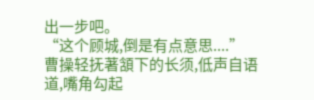出一步吧。
“这个顾城,倒是有点意思....”
曹操轻抚著頷下的长须,低声自语道,嘴角勾起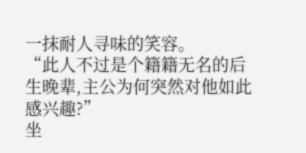一抹耐人寻味的笑容。
“此人不过是个籍籍无名的后生晚辈,主公为何突然对他如此感兴趣?”
坐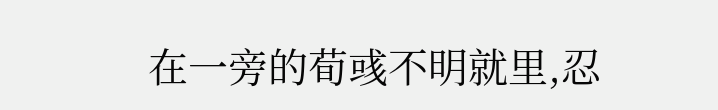在一旁的荀彧不明就里,忍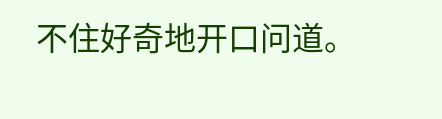不住好奇地开口问道。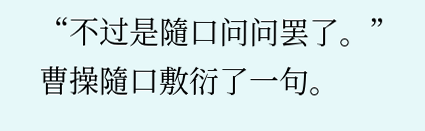“不过是隨口问问罢了。”
曹操隨口敷衍了一句。